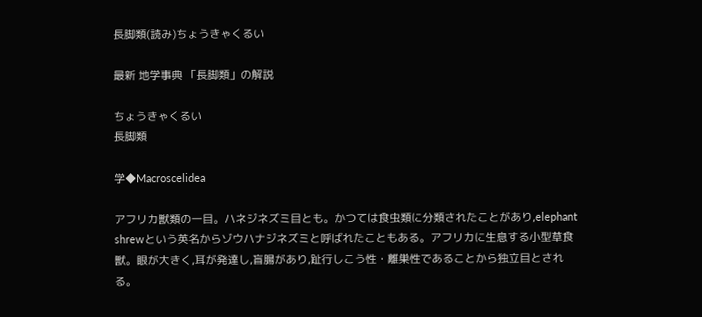長脚類(読み)ちょうきゃくるい

最新 地学事典 「長脚類」の解説

ちょうきゃくるい
長脚類

学◆Macroscelidea

アフリカ獣類の一目。ハネジネズミ目とも。かつては食虫類に分類されたことがあり,elephant shrewという英名からゾウハナジネズミと呼ばれたこともある。アフリカに生息する小型草食獣。眼が大きく,耳が発達し,盲腸があり,趾行しこう性・離巣性であることから独立目とされる。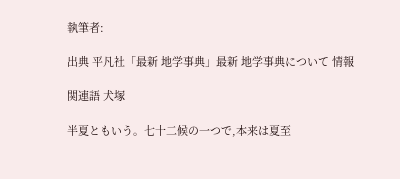執筆者:

出典 平凡社「最新 地学事典」最新 地学事典について 情報

関連語 犬塚

半夏ともいう。七十二候の一つで,本来は夏至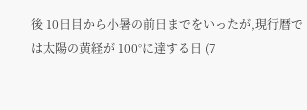後 10日目から小暑の前日までをいったが,現行暦では太陽の黄経が 100°に達する日 (7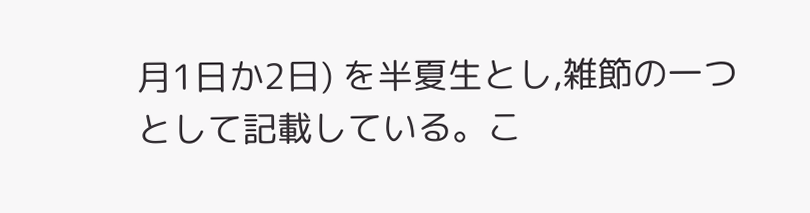月1日か2日) を半夏生とし,雑節の一つとして記載している。こ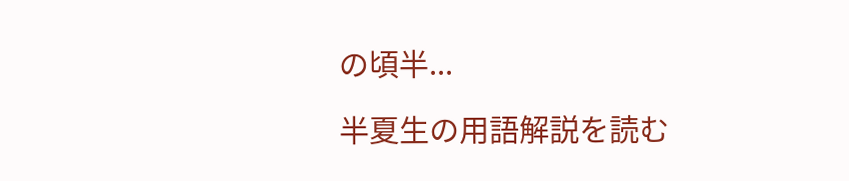の頃半...

半夏生の用語解説を読む